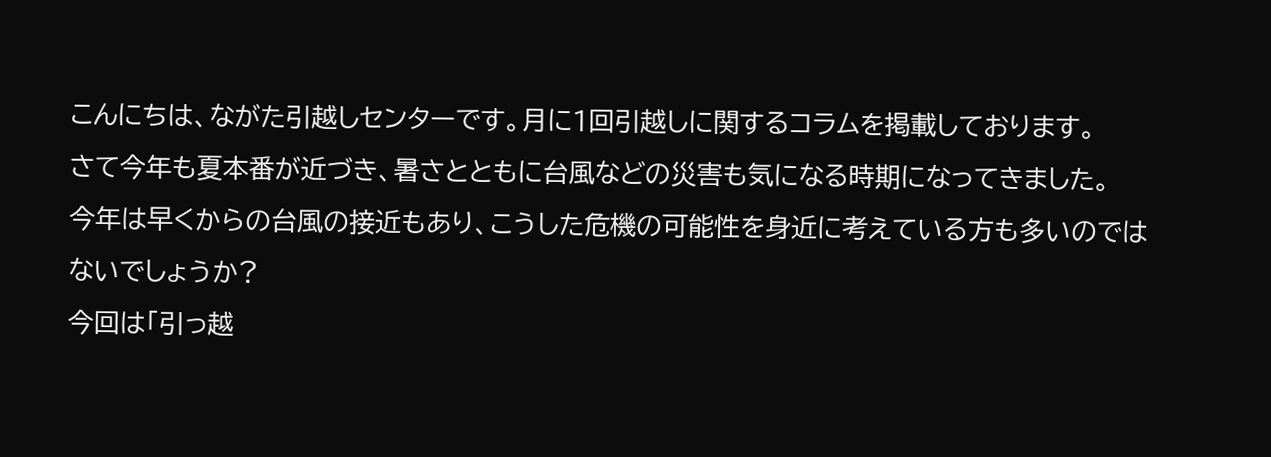こんにちは、ながた引越しセンターです。月に1回引越しに関するコラムを掲載しております。
さて今年も夏本番が近づき、暑さとともに台風などの災害も気になる時期になってきました。
今年は早くからの台風の接近もあり、こうした危機の可能性を身近に考えている方も多いのではないでしょうか?
今回は「引っ越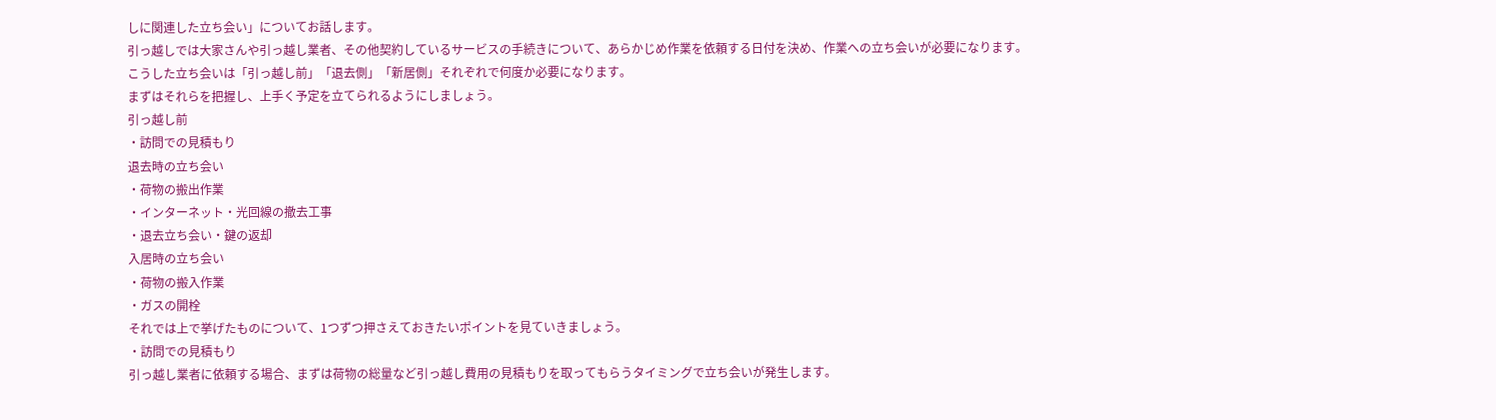しに関連した立ち会い」についてお話します。
引っ越しでは大家さんや引っ越し業者、その他契約しているサービスの手続きについて、あらかじめ作業を依頼する日付を決め、作業への立ち会いが必要になります。
こうした立ち会いは「引っ越し前」「退去側」「新居側」それぞれで何度か必要になります。
まずはそれらを把握し、上手く予定を立てられるようにしましょう。
引っ越し前
・訪問での見積もり
退去時の立ち会い
・荷物の搬出作業
・インターネット・光回線の撤去工事
・退去立ち会い・鍵の返却
入居時の立ち会い
・荷物の搬入作業
・ガスの開栓
それでは上で挙げたものについて、1つずつ押さえておきたいポイントを見ていきましょう。
・訪問での見積もり
引っ越し業者に依頼する場合、まずは荷物の総量など引っ越し費用の見積もりを取ってもらうタイミングで立ち会いが発生します。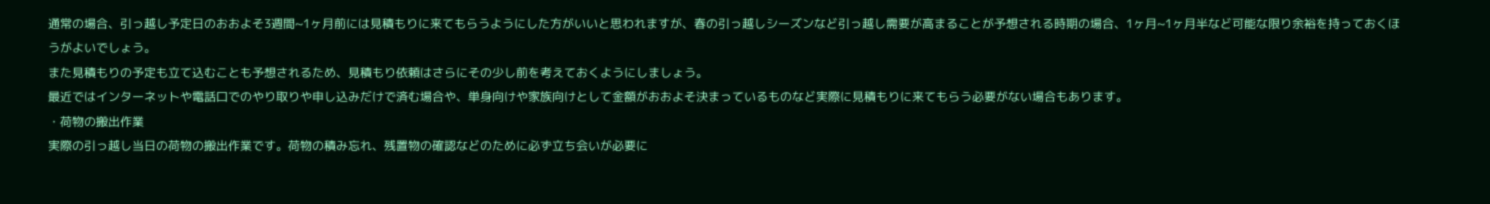通常の場合、引っ越し予定日のおおよそ3週間~1ヶ月前には見積もりに来てもらうようにした方がいいと思われますが、春の引っ越しシーズンなど引っ越し需要が高まることが予想される時期の場合、1ヶ月~1ヶ月半など可能な限り余裕を持っておくほうがよいでしょう。
また見積もりの予定も立て込むことも予想されるため、見積もり依頼はさらにその少し前を考えておくようにしましょう。
最近ではインターネットや電話口でのやり取りや申し込みだけで済む場合や、単身向けや家族向けとして金額がおおよそ決まっているものなど実際に見積もりに来てもらう必要がない場合もあります。
・荷物の搬出作業
実際の引っ越し当日の荷物の搬出作業です。荷物の積み忘れ、残置物の確認などのために必ず立ち会いが必要に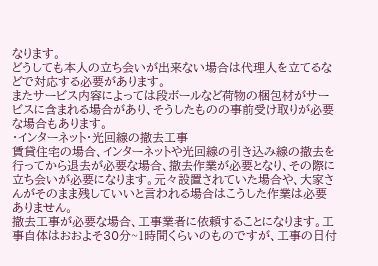なります。
どうしても本人の立ち会いが出来ない場合は代理人を立てるなどで対応する必要があります。
またサービス内容によっては段ボールなど荷物の梱包材がサービスに含まれる場合があり、そうしたものの事前受け取りが必要な場合もあります。
・インターネット・光回線の撤去工事
賃貸住宅の場合、インターネットや光回線の引き込み線の撤去を行ってから退去が必要な場合、撤去作業が必要となり、その際に立ち会いが必要になります。元々設置されていた場合や、大家さんがそのまま残していいと言われる場合はこうした作業は必要ありません。
撤去工事が必要な場合、工事業者に依頼することになります。工事自体はおおよそ30分~1時間くらいのものですが、工事の日付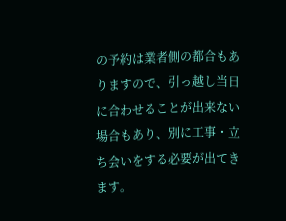の予約は業者側の都合もありますので、引っ越し当日に合わせることが出来ない場合もあり、別に工事・立ち会いをする必要が出てきます。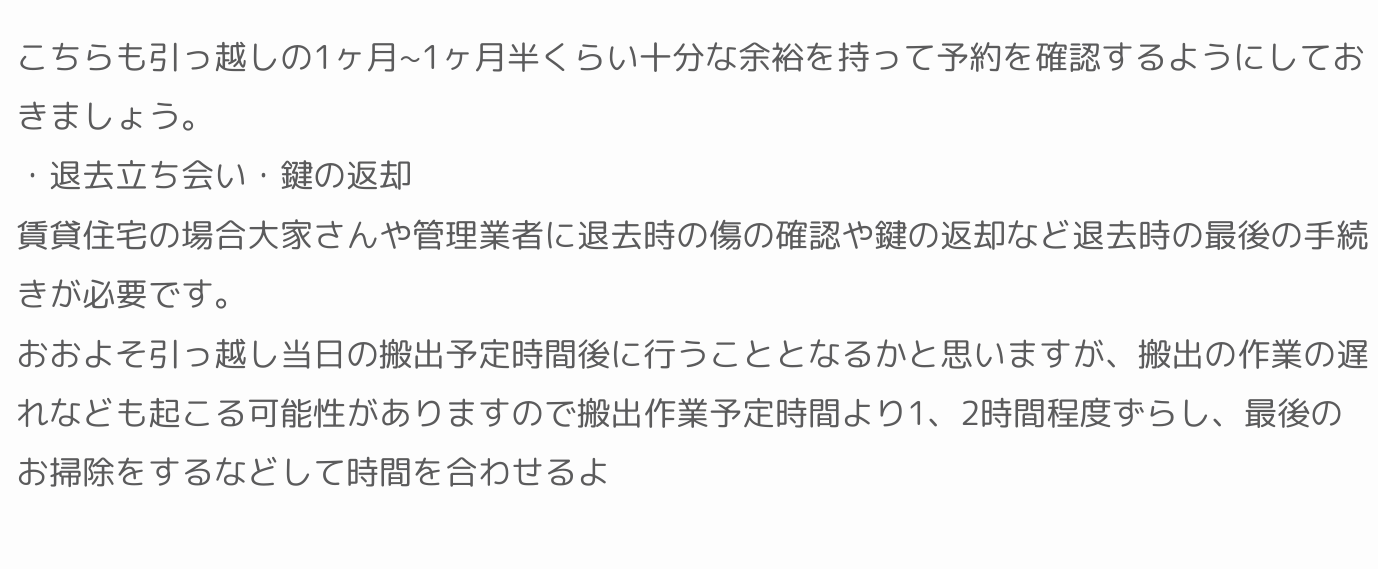こちらも引っ越しの1ヶ月~1ヶ月半くらい十分な余裕を持って予約を確認するようにしておきましょう。
・退去立ち会い・鍵の返却
賃貸住宅の場合大家さんや管理業者に退去時の傷の確認や鍵の返却など退去時の最後の手続きが必要です。
おおよそ引っ越し当日の搬出予定時間後に行うこととなるかと思いますが、搬出の作業の遅れなども起こる可能性がありますので搬出作業予定時間より1、2時間程度ずらし、最後のお掃除をするなどして時間を合わせるよ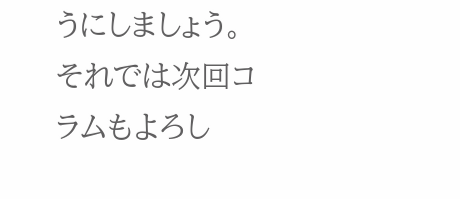うにしましょう。
それでは次回コラムもよろし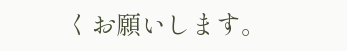くお願いします。